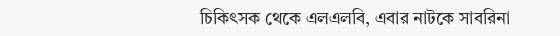চিকিৎসক থেকে এলএলবি, এবার নাটকে সাবরিনা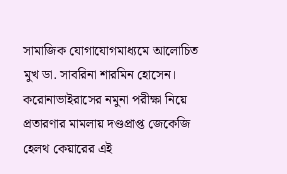সামাজিক যোগাযোগমাধ্যমে আলোচিত মুখ ডা. সাবরিনা শারমিন হোসেন। করোনাভাইরাসের নমুনা পরীক্ষা নিয়ে প্রতারণার মামলায় দণ্ডপ্রাপ্ত জেকেজি হেলথ কেয়ারের এই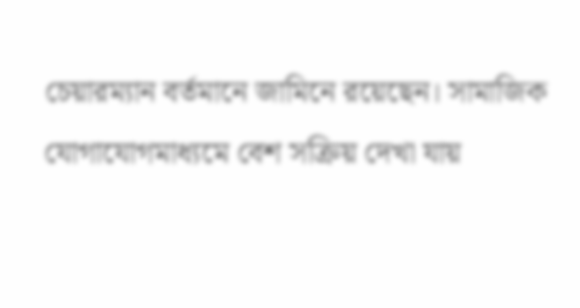চেয়ারম্যান বর্তমানে জামিনে রয়েছেন। সামাজিক যোগাযোগমাধ্যমে বেশ সক্রিয় দেখা যায়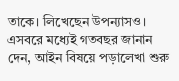তাকে। লিখেছেন উপন্যাসও। এসবরে মধ্যেই গতবছর জানান দেন, আইন বিষয়ে পড়ালেখা শুরু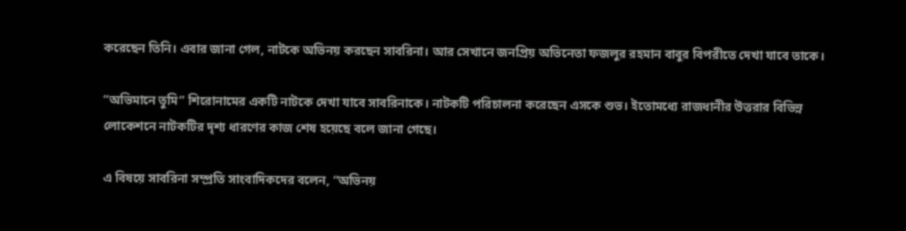করেছেন তিনি। এবার জানা গেল, নাটকে অভিনয় করছেন সাবরিনা। আর সেখানে জনপ্রিয় অভিনেতা ফজলুর রহমান বাবুর বিপরীতে দেখা যাবে তাকে।

“অভিমানে তুমি” শিরোনামের একটি নাটকে দেখা যাবে সাবরিনাকে। নাটকটি পরিচালনা করেছেন এসকে শুভ। ইতোমধ্যে রাজধানীর উত্তরার বিভিন্ন লোকেশনে নাটকটির দৃশ্য ধারণের কাজ শেষ হয়েছে বলে জানা গেছে।

এ বিষয়ে সাবরিনা সম্প্রতি সাংবাদিকদের বলেন, “অভিনয়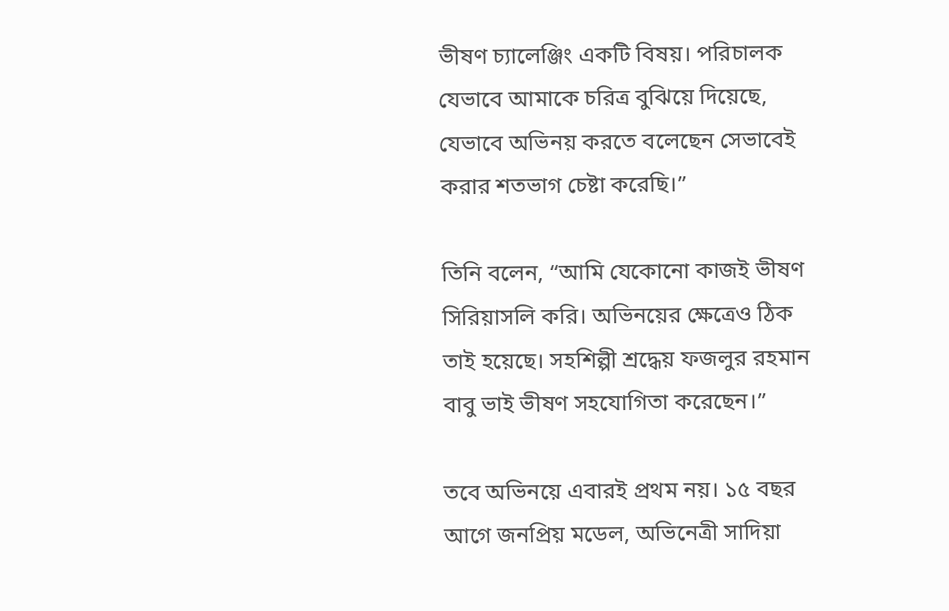ভীষণ চ্যালেঞ্জিং একটি বিষয়। পরিচালক যেভাবে আমাকে চরিত্র বুঝিয়ে দিয়েছে, যেভাবে অভিনয় করতে বলেছেন সেভাবেই করার শতভাগ চেষ্টা করেছি।”

তিনি বলেন, “আমি যেকোনো কাজই ভীষণ সিরিয়াসলি করি। অভিনয়ের ক্ষেত্রেও ঠিক তাই হয়েছে। সহশিল্পী শ্রদ্ধেয় ফজলুর রহমান বাবু ভাই ভীষণ সহযোগিতা করেছেন।”

তবে অভিনয়ে এবারই প্রথম নয়। ১৫ বছর আগে জনপ্রিয় মডেল, অভিনেত্রী সাদিয়া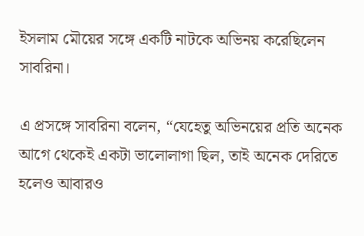ইসলাম মৌয়ের সঙ্গে একটি নাটকে অভিনয় করেছিলেন সাবরিনা।

এ প্রসঙ্গে সাবরিনা বলেন, “যেহেতু অভিনয়ের প্রতি অনেক আগে থেকেই একটা ভালোলাগা ছিল, তাই অনেক দেরিতে হলেও আবারও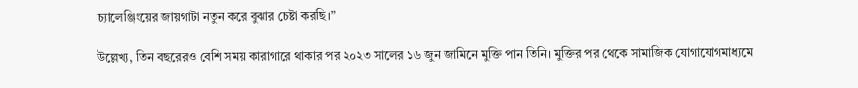চ্যালেঞ্জিংয়ের জায়গাটা নতুন করে বুঝার চেষ্টা করছি।”

উল্লেখ্য, তিন বছরেরও বেশি সময় কারাগারে থাকার পর ২০২৩ সালের ১৬ জুন জামিনে মুক্তি পান তিনি। মুক্তির পর থেকে সামাজিক যোগাযোগমাধ্যমে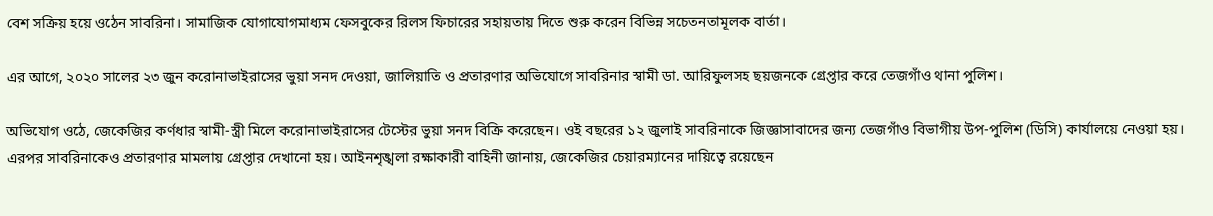বেশ সক্রিয় হয়ে ওঠেন সাবরিনা। সামাজিক যোগাযোগমাধ্যম ফেসবুকের রিলস ফিচারের সহায়তায় দিতে শুরু করেন বিভিন্ন সচেতনতামূলক বার্তা।

এর আগে, ২০২০ সালের ২৩ জুন করোনাভাইরাসের ভুয়া সনদ দেওয়া, জালিয়াতি ও প্রতারণার অভিযোগে সাবরিনার স্বামী ডা. আরিফুলসহ ছয়জনকে গ্রেপ্তার করে তেজগাঁও থানা পুলিশ।

অভিযোগ ওঠে, জেকেজির কর্ণধার স্বামী-স্ত্রী মিলে করোনাভাইরাসের টেস্টের ভুয়া সনদ বিক্রি করেছেন। ওই বছরের ১২ জুলাই সাবরিনাকে জিজ্ঞাসাবাদের জন্য তেজগাঁও বিভাগীয় উপ-পুলিশ (ডিসি) কার্যালয়ে নেওয়া হয়। এরপর সাবরিনাকেও প্রতারণার মামলায় গ্রেপ্তার দেখানো হয়। আইনশৃঙ্খলা রক্ষাকারী বাহিনী জানায়, জেকেজির চেয়ারম্যানের দায়িত্বে রয়েছেন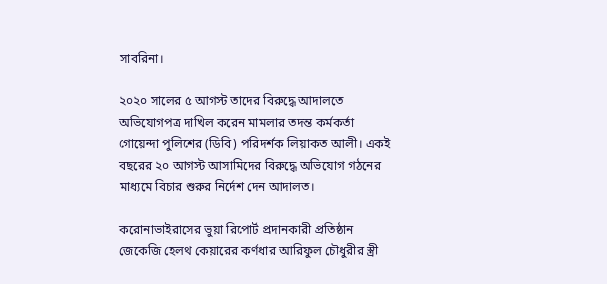সাবরিনা।

২০২০ সালের ৫ আগস্ট তাদের বিরুদ্ধে আদালতে অভিযোগপত্র দাখিল করেন মামলার তদন্ত কর্মকর্তা গোয়েন্দা পুলিশের (ডিবি) পরিদর্শক লিয়াকত আলী। একই বছরের ২০ আগস্ট আসামিদের বিরুদ্ধে অভিযোগ গঠনের মাধ্যমে বিচার শুরুর নির্দেশ দেন আদালত।

করোনাভাইরাসের ভুয়া রিপোর্ট প্রদানকারী প্রতিষ্ঠান জেকেজি হেলথ কেয়ারের কর্ণধার আরিফুল চৌধুরীর স্ত্রী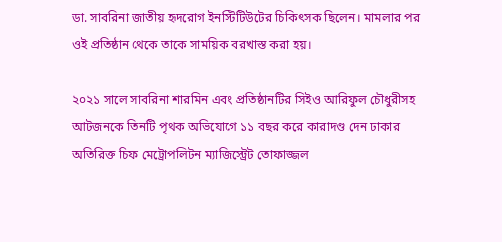ডা. সাবরিনা জাতীয় হৃদরোগ ইনস্টিটিউটের চিকিৎসক ছিলেন। মামলার পর ওই প্রতিষ্ঠান থেকে তাকে সাময়িক বরখাস্ত করা হয়।

২০২১ সালে সাবরিনা শারমিন এবং প্রতিষ্ঠানটির সিইও আরিফুল চৌধুরীসহ আটজনকে তিনটি পৃথক অভিযোগে ১১ বছর করে কারাদণ্ড দেন ঢাকার অতিরিক্ত চিফ মেট্রোপলিটন ম্যাজিস্ট্রেট তোফাজ্জল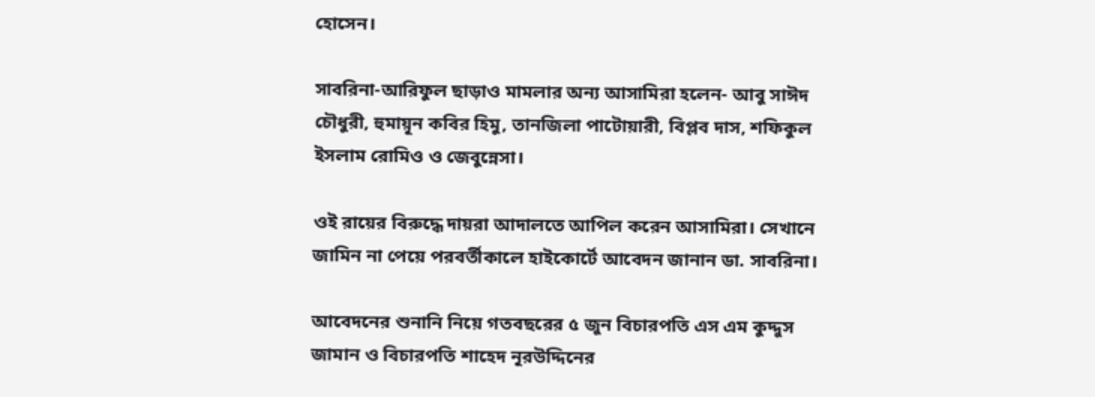হোসেন।

সাবরিনা-আরিফুল ছাড়াও মামলার অন্য আসামিরা হলেন- আবু সাঈদ চৌধুরী, হুমায়ূন কবির হিমু, তানজিলা পাটোয়ারী, বিপ্লব দাস, শফিকুল ইসলাম রোমিও ও জেবুন্নেসা।

ওই রায়ের বিরুদ্ধে দায়রা আদালতে আপিল করেন আসামিরা। সেখানে জামিন না পেয়ে পরবর্তীকালে হাইকোর্টে আবেদন জানান ডা. সাবরিনা।

আবেদনের শুনানি নিয়ে গতবছরের ৫ জুন বিচারপতি এস এম কুদ্দুস জামান ও বিচারপতি শাহেদ নূরউদ্দিনের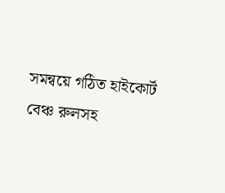সমন্বয়ে গঠিত হাইকোর্ট বেঞ্চ রুলসহ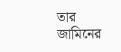তার জামিনের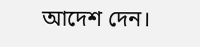আদেশ দেন।